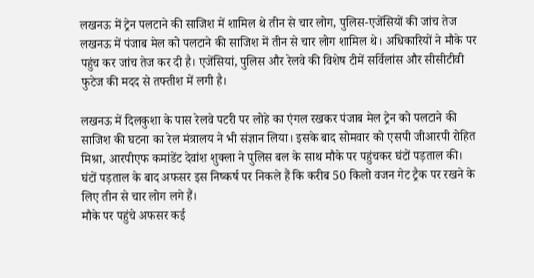लखनऊ में ट्रेन पलटाने की साजिश में शामिल थे तीन से चार लोग, पुलिस-एजेंसियों की जांच तेज
लखनऊ में पंजाब मेल को पलटाने की साजिश में तीन से चार लोग शामिल थे। अधिकारियों ने मौके पर पहुंच कर जांच तेज कर दी है। एजेंसियां, पुलिस और रेलवे की विशेष टीमें सर्विलांस और सीसीटीवी फुटेज की मदद से तफ्तीश में लगी है।

लखनऊ में दिलकुशा के पास रेलवे पटरी पर लोहे का एंगल रखकर पंजाब मेल ट्रेन को पलटाने की साजिश की घटना का रेल मंत्रालय ने भी संज्ञान लिया। इसके बाद सोमवार को एसपी जीआरपी रोहित मिश्रा, आरपीएफ कमांडेंट देवांश शुक्ला ने पुलिस बल के साथ मौके पर पहुंचकर घंटों पड़ताल की। घंटों पड़ताल के बाद अफसर इस निष्कर्ष पर निकले हैं कि करीब 50 किलो वजन गेट ट्रैक पर रखने के लिए तीन से चार लोग लगे हैं।
मौके पर पहुंचे अफसर कई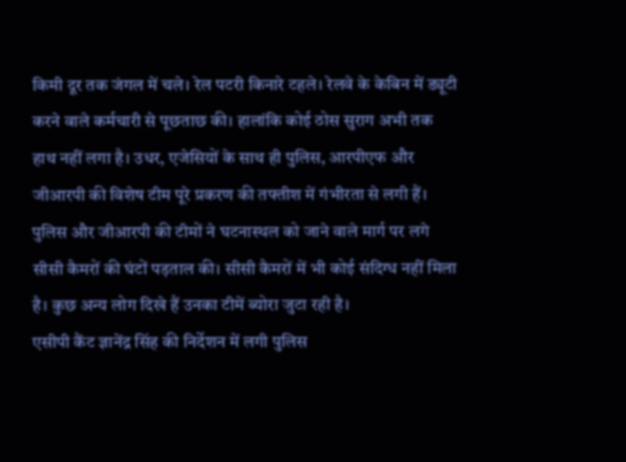किमी दूर तक जंगल में चले। रेल पटरी किनारे टहले। रेलवे के केबिन में ड्यूटी करने वाले कर्मचारी से पूछताछ की। हालांकि कोई ठोस सुराग अभी तक हाथ नहीं लगा है। उधर, एजेसियों के साथ ही पुलिस, आरपीएफ और जीआरपी की विशेष टीम पूरे प्रकरण की तफ्तीश में गंभीरता से लगी हैं। पुलिस और जीआरपी की टीमों ने घटनास्थल को जाने वाले मार्ग पर लगे सीसी कैमरों की घंटों पड़ताल की। सीसी कैमरों में भी कोई संदिग्ध नहीं मिला है। कुछ अन्य लोग दिखे हैं उनका टीमें ब्योरा जुटा रही है।
एसीपी कैंट ज्ञानेंद्र सिंह की निर्देशन में लगी पुलिस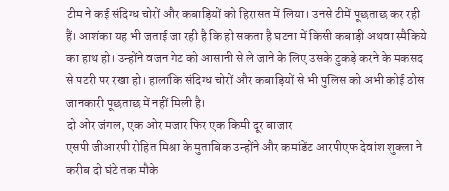टीम ने कई संदिग्ध चोरों और कबाड़ियों को हिरासत में लिया। उनसे टीमें पूछताछ कर रही हैं। आशंका यह भी जताई जा रही है कि हो सकता है घटना में किसी कबाड़ी अथवा स्मैकिये का हाथ हो। उन्होंने वजन गेट को आसानी से ले जाने के लिए उसके टुकड़े करने के मकसद से पटरी पर रखा हो। हालांकि संदिग्ध चोरों और कबाड़ियों से भी पुलिस को अभी कोई ठोस जानकारी पूछताछ में नहीं मिली है।
दो ओर जंगल, एक ओर मजार फिर एक किमी दूर बाजार
एसपी जीआरपी रोहित मिश्रा के मुताबिक उन्होंने और कमांडेंट आरपीएफ देवांश शुक्ला ने करीब दो घंटे तक मौके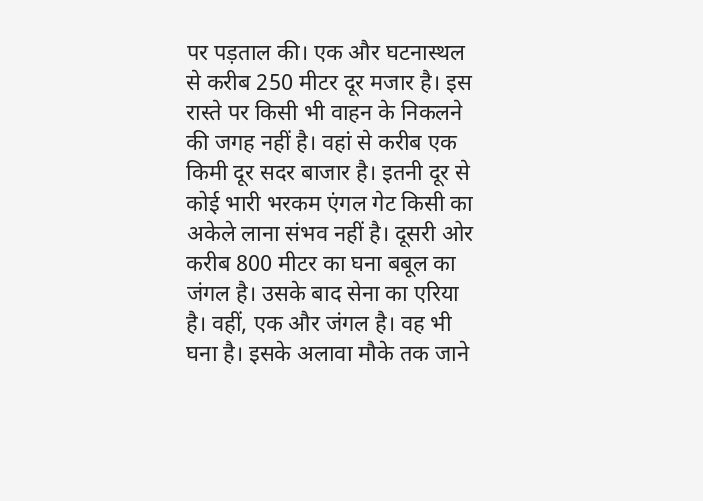पर पड़ताल की। एक और घटनास्थल से करीब 250 मीटर दूर मजार है। इस रास्ते पर किसी भी वाहन के निकलने की जगह नहीं है। वहां से करीब एक किमी दूर सदर बाजार है। इतनी दूर से कोई भारी भरकम एंगल गेट किसी का अकेले लाना संभव नहीं है। दूसरी ओर करीब 800 मीटर का घना बबूल का जंगल है। उसके बाद सेना का एरिया है। वहीं, एक और जंगल है। वह भी घना है। इसके अलावा मौके तक जाने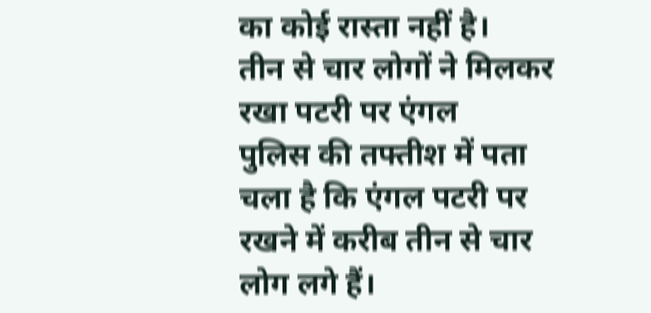का कोई रास्ता नहीं है।
तीन से चार लोगों ने मिलकर रखा पटरी पर एंगल
पुलिस की तफ्तीश में पता चला है कि एंगल पटरी पर रखने में करीब तीन से चार लोग लगे हैं।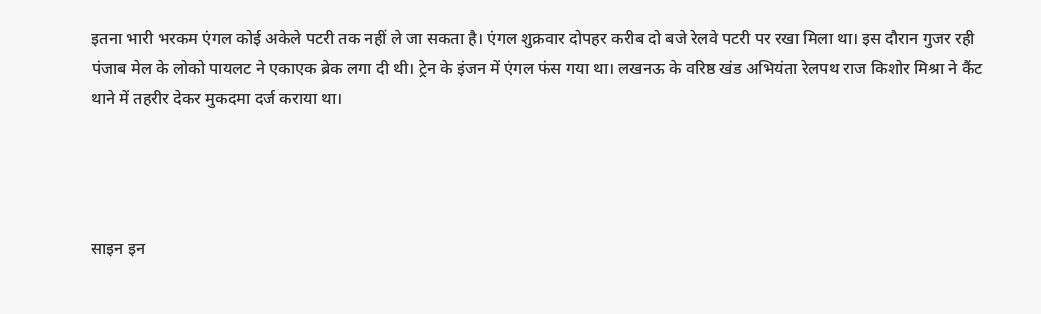इतना भारी भरकम एंगल कोई अकेले पटरी तक नहीं ले जा सकता है। एंगल शुक्रवार दोपहर करीब दो बजे रेलवे पटरी पर रखा मिला था। इस दौरान गुजर रही पंजाब मेल के लोको पायलट ने एकाएक ब्रेक लगा दी थी। ट्रेन के इंजन में एंगल फंस गया था। लखनऊ के वरिष्ठ खंड अभियंता रेलपथ राज किशोर मिश्रा ने कैंट थाने में तहरीर देकर मुकदमा दर्ज कराया था।




साइन इन